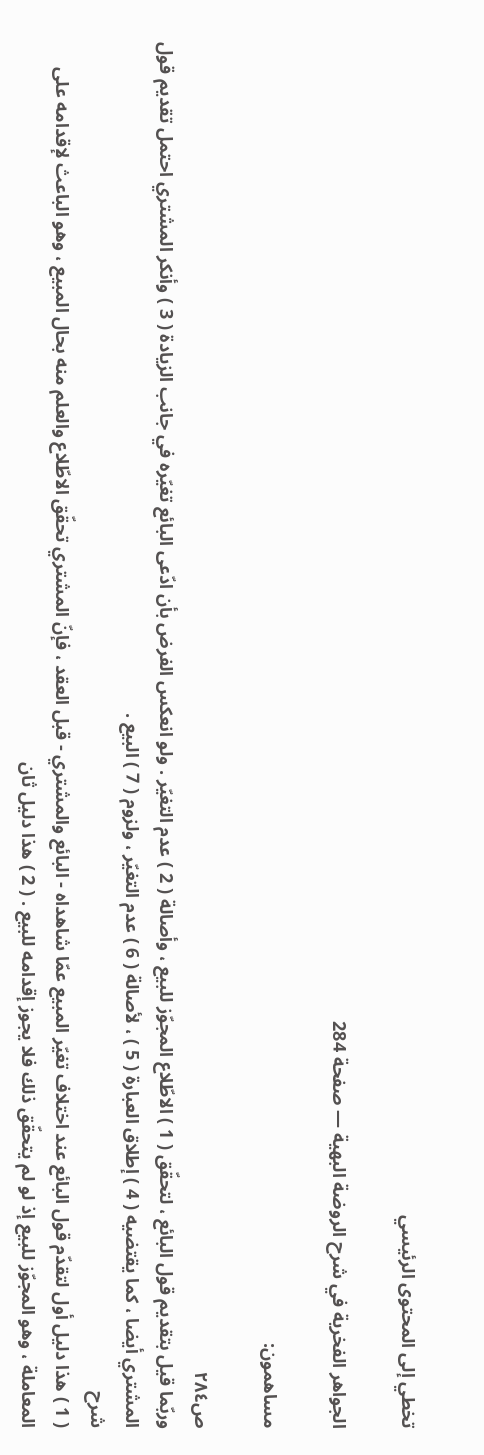تخطي إلى المحتوى الرئيسي

الجواهر الفخرية في شرح الروضة البهية — صفحة 284

مساهمون:

ص٢٨٤
وربّما قيل بتقديم قول البائع ، لتحقّق ( 1 ) الاطّلاع المجوّز للبيع ، وأصالة ( 2 ) عدم التغيّر . ولو انعكس الفرض بأن ادّعى البائع تغيّره في جانب الزيادة ( 3 ) وأنكر المشتري احتمل تقديم قول المشتري أيضا ، كما يقتضيه ( 4 ) إطلاق العبارة ( 5 ) ، لأصالة ( 6 ) عدم التغيّر ، ولزوم ( 7 ) البيع .
شرح
( 1 ) هذا دليل أول لتقدّم قول البائع عند اختلاف تغيّر المبيع عمّا شاهداه - البائع والمشتري - قبل العقد ، فإنّ المشتري تحقّق الاطّلاع والعلم منه بحال المبيع ، وهو الباعث لإقدامه على المعاملة ، وهو المجوّز للبيع إذ لو لم يتحقّق ذلك فلا يجوز إقدامه للبيع . ( 2 ) هذا دليل ثان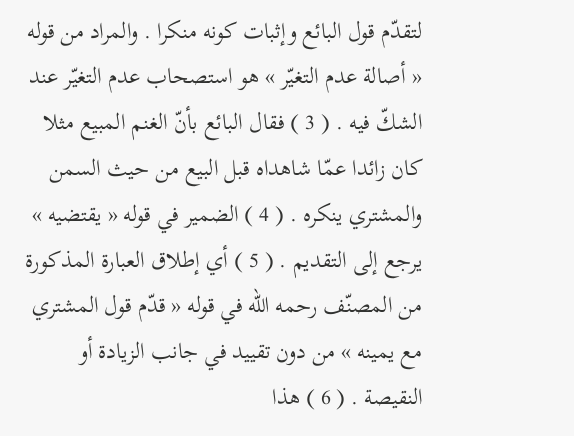لتقدّم قول البائع وإثبات كونه منكرا . والمراد من قوله « أصالة عدم التغيّر » هو استصحاب عدم التغيّر عند الشكّ فيه . ( 3 ) فقال البائع بأنّ الغنم المبيع مثلا كان زائدا عمّا شاهداه قبل البيع من حيث السمن والمشتري ينكره . ( 4 ) الضمير في قوله « يقتضيه » يرجع إلى التقديم . ( 5 ) أي إطلاق العبارة المذكورة من المصنّف رحمه اللّه في قوله « قدّم قول المشتري مع يمينه » من دون تقييد في جانب الزيادة أو النقيصة . ( 6 ) هذا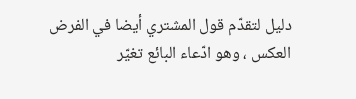دليل لتقدّم قول المشتري أيضا في الفرض العكس ، وهو ادّعاء البائع تغيّر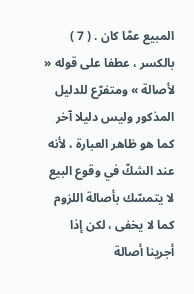المبيع عمّا كان . ( 7 ) بالكسر ، عطفا على قوله « لأصالة » ومتفرّع للدليل المذكور وليس دليلا آخر كما هو ظاهر العبارة ، لأنه عند الشكّ في وقوع البيع لا يتمسّك بأصالة اللزوم كما لا يخفى ، لكن إذا أجرينا أصالة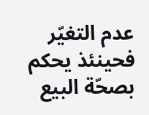عدم التغيّر فحينئذ يحكم بصحّة البيع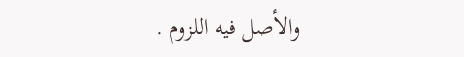والأصل فيه اللزوم .